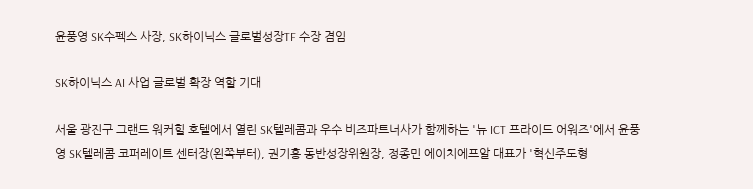윤풍영 SK수펙스 사장, SK하이닉스 글로벌성장TF 수장 겸임

SK하이닉스 AI 사업 글로벌 확장 역할 기대

서울 광진구 그랜드 워커힐 호텔에서 열린 SK텔레콤과 우수 비즈파트너사가 함께하는 '뉴 ICT 프라이드 어워즈'에서 윤풍영 SK텔레콤 코퍼레이트 센터장(왼쪽부터), 권기홍 동반성장위원장, 정종민 에이치에프알 대표가 '혁신주도형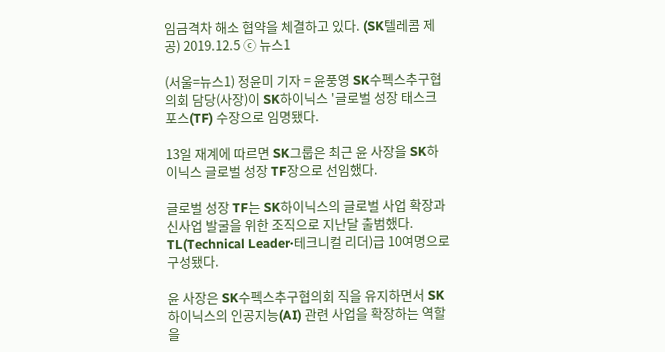임금격차 해소 협약을 체결하고 있다. (SK텔레콤 제공) 2019.12.5 ⓒ 뉴스1

(서울=뉴스1) 정윤미 기자 = 윤풍영 SK수펙스추구협의회 담당(사장)이 SK하이닉스 '글로벌 성장 태스크포스(TF) 수장으로 임명됐다.

13일 재계에 따르면 SK그룹은 최근 윤 사장을 SK하이닉스 글로벌 성장 TF장으로 선임했다.

글로벌 성장 TF는 SK하이닉스의 글로벌 사업 확장과 신사업 발굴을 위한 조직으로 지난달 출범했다. TL(Technical Leader·테크니컬 리더)급 10여명으로 구성됐다.

윤 사장은 SK수펙스추구협의회 직을 유지하면서 SK하이닉스의 인공지능(AI) 관련 사업을 확장하는 역할을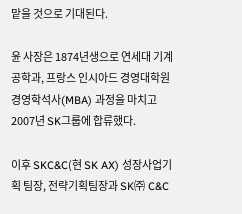맡을 것으로 기대된다.

윤 사장은 1874년생으로 연세대 기계공학과, 프랑스 인시아드 경영대학원 경영학석사(MBA) 과정을 마치고 2007년 SK그룹에 합류했다.

이후 SKC&C(현 SK AX) 성장사업기획 팀장, 전략기획팀장과 SK㈜ C&C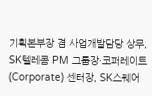기획본부장 겸 사업개발담당 상무, SK텔레콤 PM 그룹장·코퍼레이트(Corporate) 센터장, SK스퀘어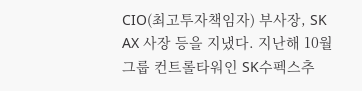CIO(최고투자책임자) 부사장, SK AX 사장 등을 지냈다. 지난해 10월 그룹 컨트롤타워인 SK수펙스추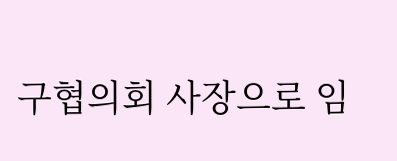구협의회 사장으로 임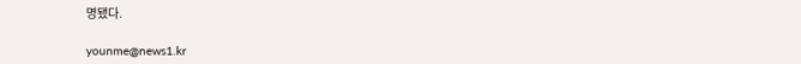명됐다.

younme@news1.kr